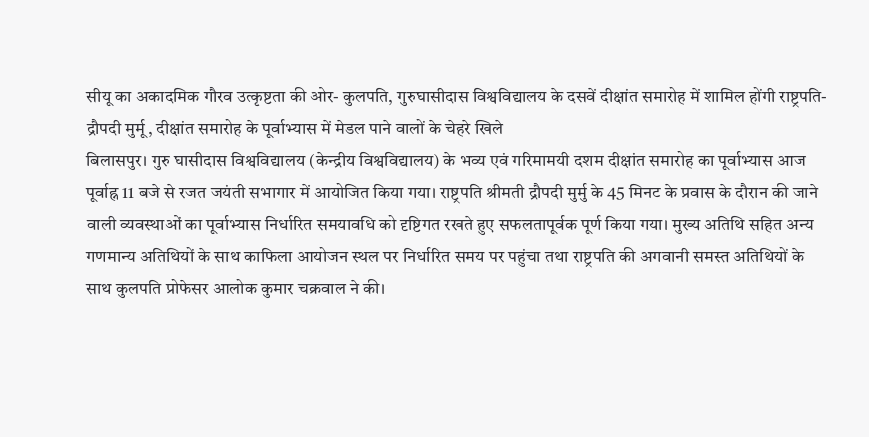सीयू का अकादमिक गौरव उत्कृष्टता की ओर- कुलपति, गुरुघासीदास विश्वविद्यालय के दसवें दीक्षांत समारोह में शामिल होंगी राष्ट्रपति-द्रौपदी मुर्मू, दीक्षांत समारोह के पूर्वाभ्यास में मेडल पाने वालों के चेहरे खिले
बिलासपुर। गुरु घासीदास विश्वविद्यालय (केन्द्रीय विश्वविद्यालय) के भव्य एवं गरिमामयी दशम दीक्षांत समारोह का पूर्वाभ्यास आज पूर्वाह्न 11 बजे से रजत जयंती सभागार में आयोजित किया गया। राष्ट्रपति श्रीमती द्रौपदी मुर्मु के 45 मिनट के प्रवास के दौरान की जाने वाली व्यवस्थाओं का पूर्वाभ्यास निर्धारित समयावधि को दृष्टिगत रखते हुए सफलतापूर्वक पूर्ण किया गया। मुख्य अतिथि सहित अन्य गणमान्य अतिथियों के साथ काफिला आयोजन स्थल पर निर्धारित समय पर पहुंचा तथा राष्ट्रपति की अगवानी समस्त अतिथियों के साथ कुलपति प्रोफेसर आलोक कुमार चक्रवाल ने की।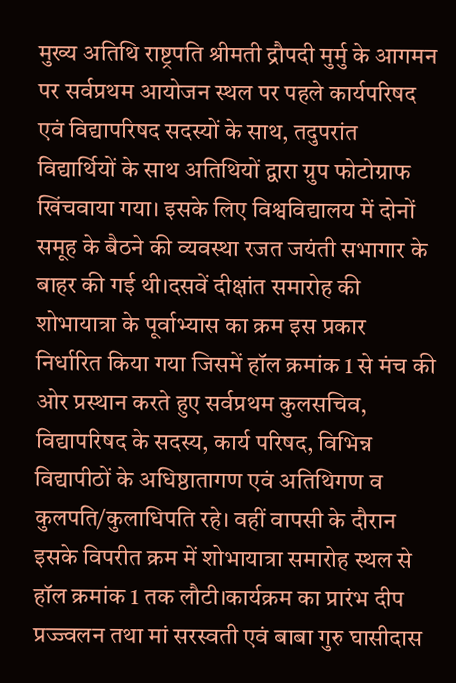मुख्य अतिथि राष्ट्रपति श्रीमती द्रौपदी मुर्मु के आगमन पर सर्वप्रथम आयोजन स्थल पर पहले कार्यपरिषद एवं विद्यापरिषद सदस्यों के साथ, तदुपरांत विद्यार्थियों के साथ अतिथियों द्वारा ग्रुप फोटोग्राफ खिंचवाया गया। इसके लिए विश्वविद्यालय में दोनों समूह के बैठने की व्यवस्था रजत जयंती सभागार के बाहर की गई थी।दसवें दीक्षांत समारोह की शोभायात्रा के पूर्वाभ्यास का क्रम इस प्रकार निर्धारित किया गया जिसमें हॉल क्रमांक 1 से मंच की ओर प्रस्थान करते हुए सर्वप्रथम कुलसचिव, विद्यापरिषद के सदस्य, कार्य परिषद, विभिन्न विद्यापीठों के अधिष्ठातागण एवं अतिथिगण व कुलपति/कुलाधिपति रहे। वहीं वापसी के दौरान इसके विपरीत क्रम में शोभायात्रा समारोह स्थल से हॉल क्रमांक 1 तक लौटी।कार्यक्रम का प्रारंभ दीप प्रज्ज्वलन तथा मां सरस्वती एवं बाबा गुरु घासीदास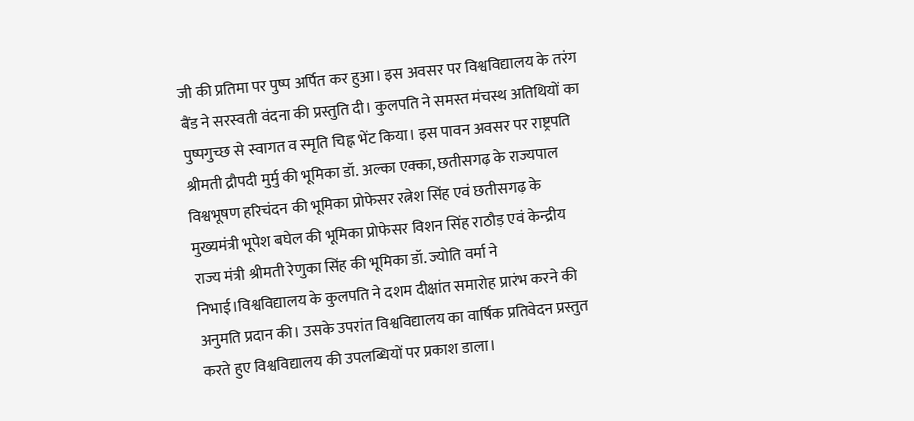जी की प्रतिमा पर पुष्प अर्पित कर हुआ। इस अवसर पर विश्वविद्यालय के तरंग बैंड ने सरस्वती वंदना की प्रस्तुति दी। कुलपति ने समस्त मंचस्थ अतिथियों का पुष्पगुच्छ से स्वागत व स्मृति चिह्न भेंट किया। इस पावन अवसर पर राष्ट्रपति श्रीमती द्रौपदी मुर्मु की भूमिका डॉ. अल्का एक्का, छतीसगढ़ के राज्यपाल विश्वभूषण हरिचंदन की भूमिका प्रोफेसर रत्नेश सिंह एवं छतीसगढ़ के मुख्यमंत्री भूपेश बघेल की भूमिका प्रोफेसर विशन सिंह राठौड़ एवं केन्द्रीय राज्य मंत्री श्रीमती रेणुका सिंह की भूमिका डॉ. ज्योति वर्मा ने निभाई।विश्वविद्यालय के कुलपति ने दशम दीक्षांत समारोह प्रारंभ करने की अनुमति प्रदान की। उसके उपरांत विश्वविद्यालय का वार्षिक प्रतिवेदन प्रस्तुत करते हुए विश्वविद्यालय की उपलब्धियों पर प्रकाश डाला।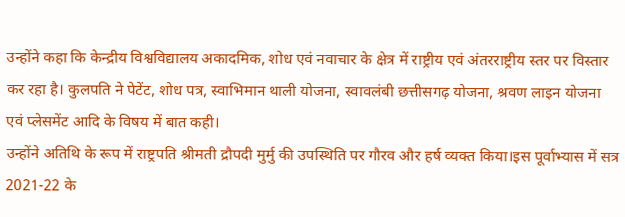उन्होंने कहा कि केन्द्रीय विश्वविद्यालय अकादमिक, शोध एवं नवाचार के क्षेत्र में राष्ट्रीय एवं अंतरराष्ट्रीय स्तर पर विस्तार कर रहा है। कुलपति ने पेटेंट, शोध पत्र, स्वाभिमान थाली योजना, स्वावलंबी छत्तीसगढ़ योजना, श्रवण लाइन योजना एवं प्लेसमेंट आदि के विषय में बात कही।
उन्होंने अतिथि के रूप में राष्ट्रपति श्रीमती द्रौपदी मुर्मु की उपस्थिति पर गौरव और हर्ष व्यक्त किया।इस पूर्वाभ्यास में सत्र 2021-22 के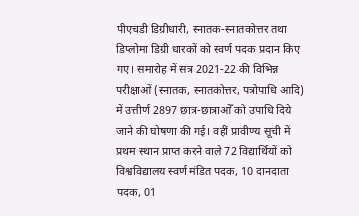पीएचडी डिग्रीधारी, स्नातक-स्नातकोत्तर तथा डिप्लोमा डिग्री धारकों को स्वर्ण पदक प्रदान किए गए। समारोह में सत्र 2021-22 की विभिन्न परीक्षाओं (स्नातक, स्नातकोत्तर, पत्रोपाधि आदि) में उत्तीर्ण 2897 छात्र-छात्राओँ को उपाधि दिये जाने की घोषणा की गई। वहीं प्रावीण्य सूची में प्रथम स्थान प्राप्त करने वाले 72 विद्यार्थियों को विश्वविद्यालय स्वर्ण मंडित पदक, 10 दानदाता पदक, 01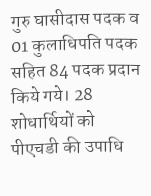गुरु घासीदास पदक व 01 कुलाधिपति पदक सहित 84 पदक प्रदान किये गये। 28 शोधार्थियों को पीएचडी की उपाधि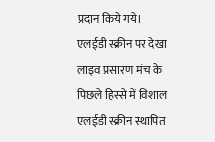प्रदान किये गये।
एलईडी स्क्रीन पर देखा लाइव प्रसारण मंच के पिछले हिस्से में विशाल एलईडी स्क्रीन स्थापित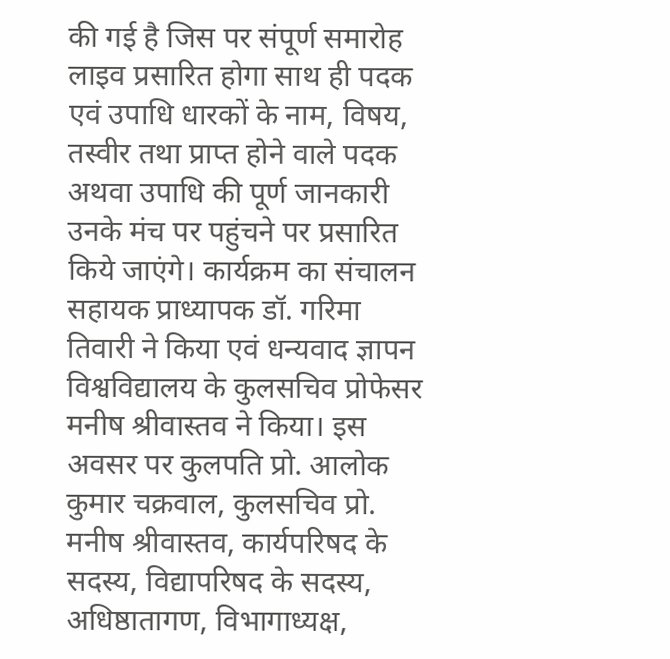की गई है जिस पर संपूर्ण समारोह लाइव प्रसारित होगा साथ ही पदक एवं उपाधि धारकों के नाम, विषय, तस्वीर तथा प्राप्त होने वाले पदक अथवा उपाधि की पूर्ण जानकारी उनके मंच पर पहुंचने पर प्रसारित किये जाएंगे। कार्यक्रम का संचालन सहायक प्राध्यापक डॉ. गरिमा तिवारी ने किया एवं धन्यवाद ज्ञापन विश्वविद्यालय के कुलसचिव प्रोफेसर मनीष श्रीवास्तव ने किया। इस अवसर पर कुलपति प्रो. आलोक कुमार चक्रवाल, कुलसचिव प्रो. मनीष श्रीवास्तव, कार्यपरिषद के सदस्य, विद्यापरिषद के सदस्य, अधिष्ठातागण, विभागाध्यक्ष,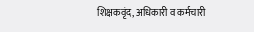शिक्षकवृंद, अधिकारी व कर्मचारी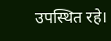उपस्थित रहे।